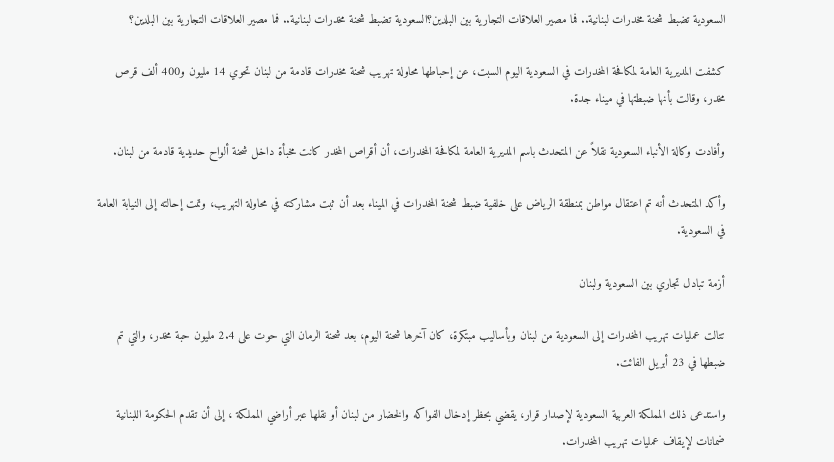السعودية تضبط شحنة مخدرات لبنانية.. فما مصير العلاقات التجارية بين البلدين؟السعودية تضبط شحنة مخدرات لبنانية.. فما مصير العلاقات التجارية بين البلدين؟

كشفت المديرية العامة لمكافحة المخدرات في السعودية اليوم السبت، عن إحباطها محاولة تهريب شحنة مخدرات قادمة من لبنان تحوي 14 مليون و400 ألف قرص مخدر، وقالت بأنها ضبطتها في ميناء جدة.

وأفادت وكالة الأنباء السعودية نقلاً عن المتحدث باسم المديرية العامة لمكافحة المخدرات، أن أقراص المخدر كانت مخبأة داخل شحنة ألواح حديدية قادمة من لبنان.

وأكد المتحدث أنه تم اعتقال مواطن بمنطقة الرياض على خلفية ضبط شحنة المخدرات في الميناء بعد أن ثبت مشاركته في محاولة التهريب، وتمت إحالته إلى النيابة العامة في السعودية.

أزمة تبادل تجاري بين السعودية ولبنان

تتالت عمليات تهريب المخدرات إلى السعودية من لبنان وبأساليب مبتكرة، كان آخرها شحنة اليوم، بعد شحنة الرمان التي حوت على 2.4 مليون حبة مخدر، والتي تم ضبطها في 23 أبريل الفائت.

واستدعى ذلك المملكة العربية السعودية لإصدار قرار، يقضي بحظر إدخال الفواكه والخضار من لبنان أو نقلها عبر أراضي المملكة ، إلى أن تقدم الحكومة اللبنانية ضمانات لإيقاف عمليات تهريب المخدرات.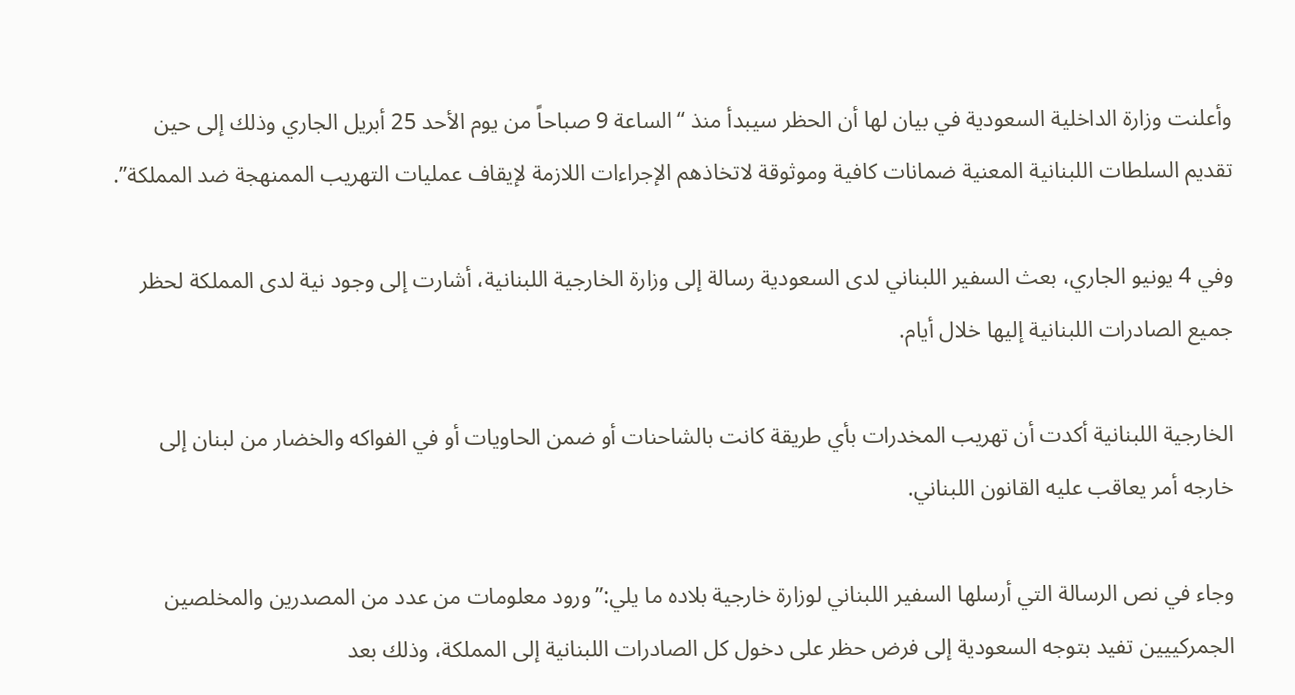وأعلنت وزارة الداخلية السعودية في بيان لها أن الحظر سيبدأ منذ “الساعة 9 صباحاً من يوم الأحد 25 أبريل الجاري وذلك إلى حين تقديم السلطات اللبنانية المعنية ضمانات كافية وموثوقة لاتخاذهم الإجراءات اللازمة لإيقاف عمليات التهريب الممنهجة ضد المملكة”.

وفي 4 يونيو الجاري، بعث السفير اللبناني لدى السعودية رسالة إلى وزارة الخارجية اللبنانية، أشارت إلى وجود نية لدى المملكة لحظر جميع الصادرات اللبنانية إليها خلال أيام.

الخارجية اللبنانية أكدت أن تهريب المخدرات بأي طريقة كانت بالشاحنات أو ضمن الحاويات أو في الفواكه والخضار من لبنان إلى خارجه أمر يعاقب عليه القانون اللبناني.

وجاء في نص الرسالة التي أرسلها السفير اللبناني لوزارة خارجية بلاده ما يلي:”ورود معلومات من عدد من المصدرين والمخلصين الجمركييين تفيد بتوجه السعودية إلى فرض حظر على دخول كل الصادرات اللبنانية إلى المملكة، وذلك بعد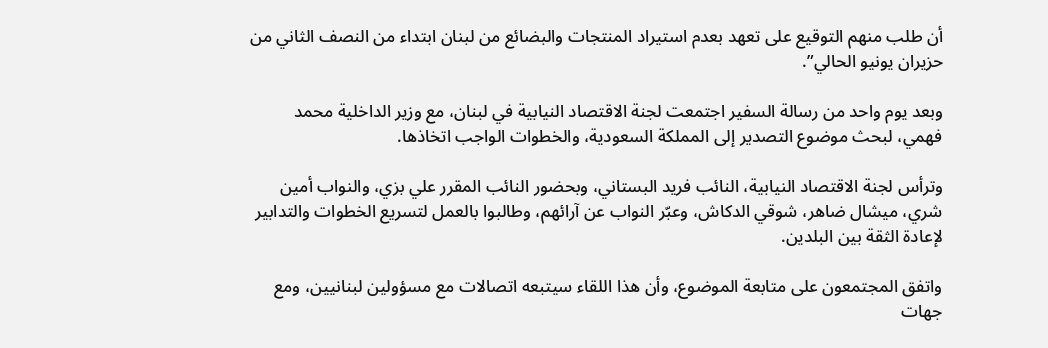أن طلب منهم التوقيع على تعهد بعدم استيراد المنتجات والبضائع من لبنان ابتداء من النصف الثاني من حزيران يونيو الحالي”.

وبعد يوم واحد من رسالة السفير اجتمعت لجنة الاقتصاد النيابية في لبنان، مع وزير الداخلية محمد فهمي، لبحث موضوع التصدير إلى المملكة السعودية، والخطوات الواجب اتخاذها.

وترأس لجنة الاقتصاد النيابية، النائب فريد البستاني، وبحضور النائب المقرر علي بزي، والنواب أمين شري، ميشال ضاهر، شوقي الدكاش، وعبّر النواب عن آرائهم، وطالبوا بالعمل لتسريع الخطوات والتدابير لإعادة الثقة بين البلدين.

واتفق المجتمعون على متابعة الموضوع، وأن هذا اللقاء سيتبعه اتصالات مع مسؤولين لبنانيين، ومع جهات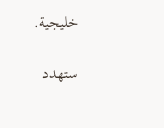خليجية.

ستهدد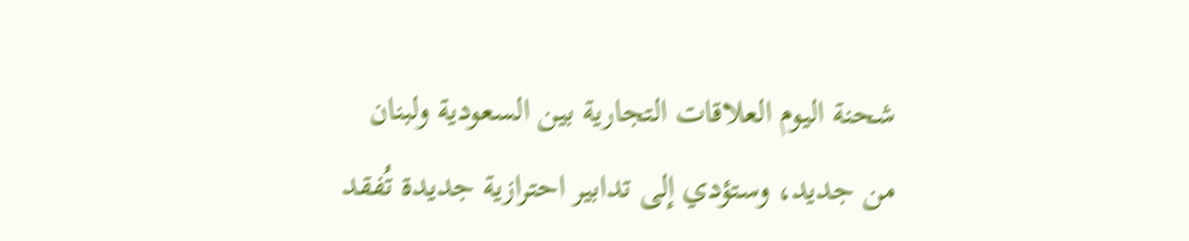شحنة اليوم العلاقات التجارية بين السعودية ولبنان من جديد، وستؤدي إلى تدابير احترازية جديدة تُفقد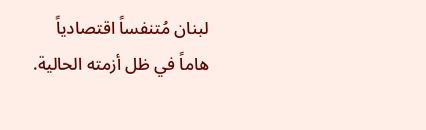لبنان مُتنفساً اقتصادياً هاماً في ظل أزمته الحالية.